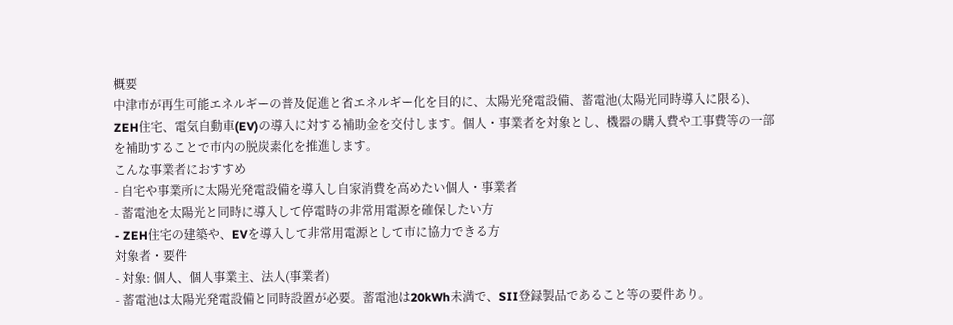概要
中津市が再生可能エネルギーの普及促進と省エネルギー化を目的に、太陽光発電設備、蓄電池(太陽光同時導入に限る)、ZEH住宅、電気自動車(EV)の導入に対する補助金を交付します。個人・事業者を対象とし、機器の購入費や工事費等の一部を補助することで市内の脱炭素化を推進します。
こんな事業者におすすめ
- 自宅や事業所に太陽光発電設備を導入し自家消費を高めたい個人・事業者
- 蓄電池を太陽光と同時に導入して停電時の非常用電源を確保したい方
- ZEH住宅の建築や、EVを導入して非常用電源として市に協力できる方
対象者・要件
- 対象: 個人、個人事業主、法人(事業者)
- 蓄電池は太陽光発電設備と同時設置が必要。蓄電池は20kWh未満で、SII登録製品であること等の要件あり。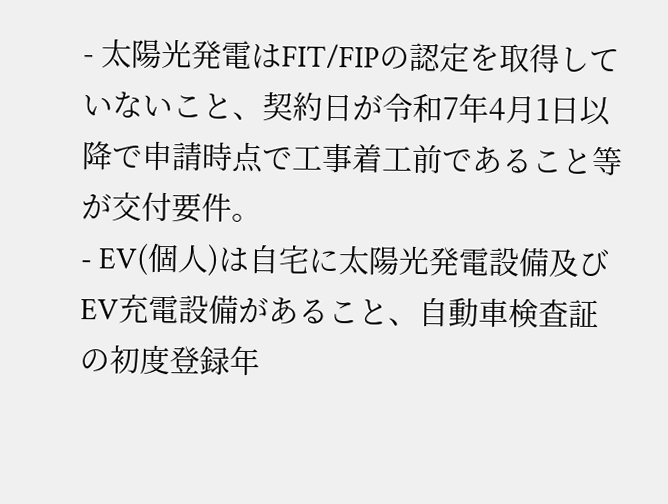- 太陽光発電はFIT/FIPの認定を取得していないこと、契約日が令和7年4月1日以降で申請時点で工事着工前であること等が交付要件。
- EV(個人)は自宅に太陽光発電設備及びEV充電設備があること、自動車検査証の初度登録年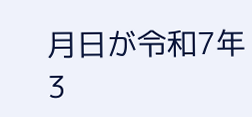月日が令和7年3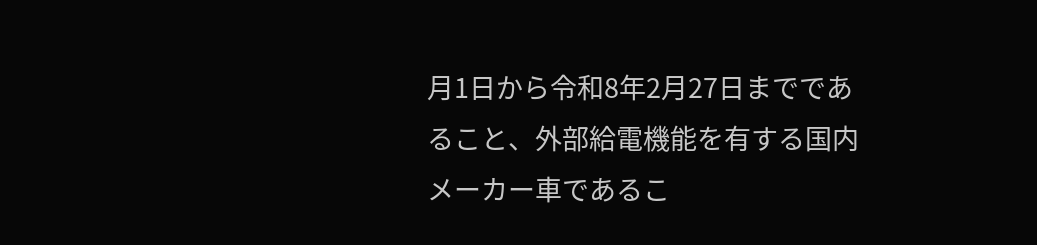月1日から令和8年2月27日までであること、外部給電機能を有する国内メーカー車であるこ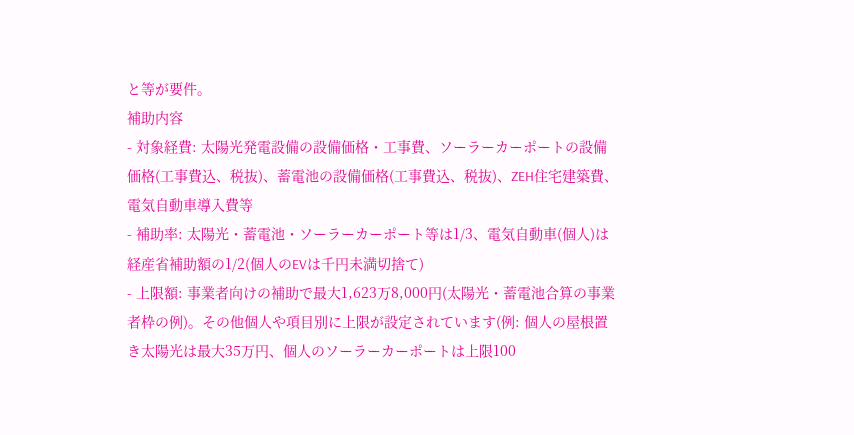と等が要件。
補助内容
- 対象経費: 太陽光発電設備の設備価格・工事費、ソーラーカーポートの設備価格(工事費込、税抜)、蓄電池の設備価格(工事費込、税抜)、ZEH住宅建築費、電気自動車導入費等
- 補助率: 太陽光・蓄電池・ソーラーカーポート等は1/3、電気自動車(個人)は経産省補助額の1/2(個人のEVは千円未満切捨て)
- 上限額: 事業者向けの補助で最大1,623万8,000円(太陽光・蓄電池合算の事業者枠の例)。その他個人や項目別に上限が設定されています(例: 個人の屋根置き太陽光は最大35万円、個人のソーラーカーポートは上限100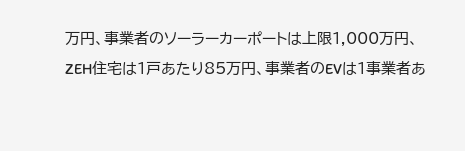万円、事業者のソーラーカーポートは上限1,000万円、ZEH住宅は1戸あたり85万円、事業者のEVは1事業者あ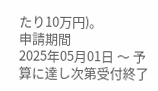たり10万円)。
申請期間
2025年05月01日 〜 予算に達し次第受付終了